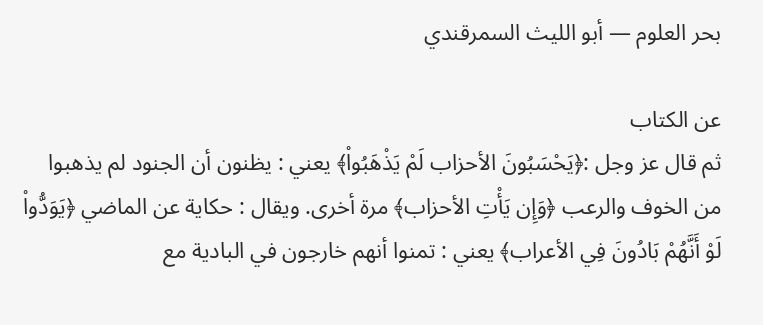بحر العلوم — أبو الليث السمرقندي

عن الكتاب
ثم قال عز وجل :﴿يَحْسَبُونَ الأحزاب لَمْ يَذْهَبُواْ﴾ يعني : يظنون أن الجنود لم يذهبوا من الخوف والرعب ﴿وَإِن يَأْتِ الأحزاب﴾ مرة أخرى. ويقال : حكاية عن الماضي ﴿يَوَدُّواْ لَوْ أَنَّهُمْ بَادُونَ فِي الأعراب﴾ يعني : تمنوا أنهم خارجون في البادية مع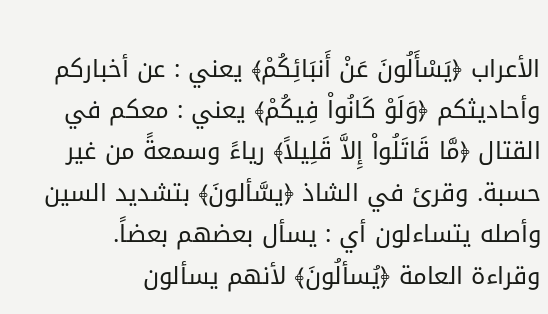الأعراب ﴿يَسْأَلُونَ عَنْ أَنبَائِكُمْ﴾ يعني : عن أخباركم وأحاديثكم ﴿وَلَوْ كَانُواْ فِيكُمْ﴾ يعني : معكم في القتال ﴿مَّا قَاتَلُواْ إِلاَّ قَلِيلاً﴾ رياءً وسمعةً من غير حسبة. وقرئ في الشاذ ﴿يسَّألونَ﴾ بتشديد السين وأصله يتساءلون أي : يسأل بعضهم بعضاً. وقراءة العامة ﴿يُسألُونَ﴾ لأنهم يسألون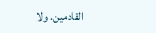القادمين. ولا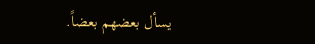يسأل بعضهم بعضاً.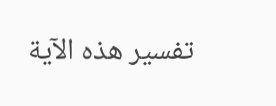تفسير هذه الآية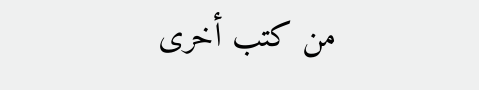من كتب أخرى